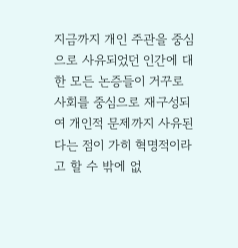지금까지 개인 주관을 중심으로 사유되었던 인간에 대한 모든 논증들이 거꾸로 사회를 중심으로 재구성되여 개인적 문제까지 사유된다는 점이 가히 혁명적이라고 할 수 밖에 없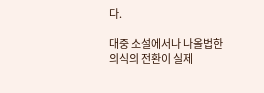다.

대중 소설에서나 나올법한 의식의 전환이 실제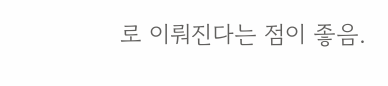로 이뤄진다는 점이 좋음.